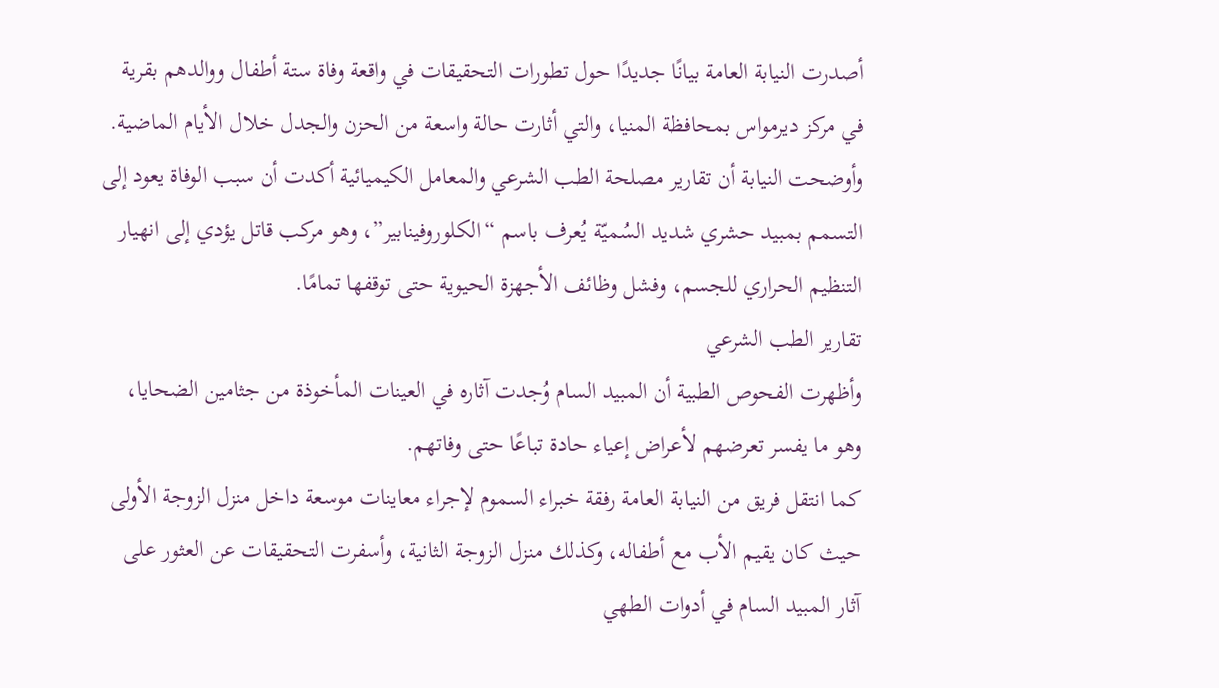أصدرت النيابة العامة بيانًا جديدًا حول تطورات التحقيقات في واقعة وفاة ستة أطفال ووالدهم بقرية في مركز ديرمواس بمحافظة المنيا، والتي أثارت حالة واسعة من الحزن والجدل خلال الأيام الماضية.
وأوضحت النيابة أن تقارير مصلحة الطب الشرعي والمعامل الكيميائية أكدت أن سبب الوفاة يعود إلى التسمم بمبيد حشري شديد السُميّة يُعرف باسم “الكلوروفينابير”، وهو مركب قاتل يؤدي إلى انهيار التنظيم الحراري للجسم، وفشل وظائف الأجهزة الحيوية حتى توقفها تمامًا.
تقارير الطب الشرعي
وأظهرت الفحوص الطبية أن المبيد السام وُجدت آثاره في العينات المأخوذة من جثامين الضحايا، وهو ما يفسر تعرضهم لأعراض إعياء حادة تباعًا حتى وفاتهم.
كما انتقل فريق من النيابة العامة رفقة خبراء السموم لإجراء معاينات موسعة داخل منزل الزوجة الأولى حيث كان يقيم الأب مع أطفاله، وكذلك منزل الزوجة الثانية، وأسفرت التحقيقات عن العثور على آثار المبيد السام في أدوات الطهي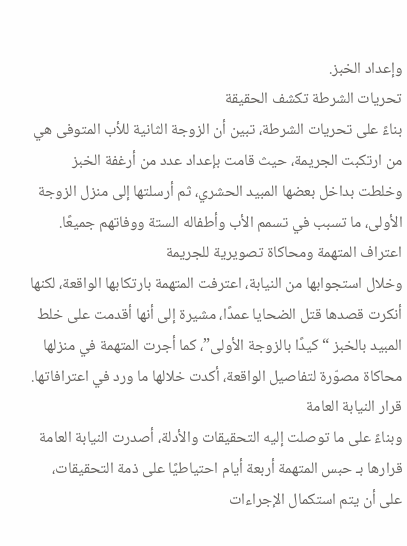وإعداد الخبز.
تحريات الشرطة تكشف الحقيقة
بناءً على تحريات الشرطة، تبين أن الزوجة الثانية للأب المتوفى هي من ارتكبت الجريمة، حيث قامت بإعداد عدد من أرغفة الخبز وخلطت بداخل بعضها المبيد الحشري، ثم أرسلتها إلى منزل الزوجة الأولى، ما تسبب في تسمم الأب وأطفاله الستة ووفاتهم جميعًا.
اعتراف المتهمة ومحاكاة تصويرية للجريمة
وخلال استجوابها من النيابة، اعترفت المتهمة بارتكابها الواقعة، لكنها أنكرت قصدها قتل الضحايا عمدًا، مشيرة إلى أنها أقدمت على خلط المبيد بالخبز “كيدًا بالزوجة الأولى”، كما أجرت المتهمة في منزلها محاكاة مصوّرة لتفاصيل الواقعة، أكدت خلالها ما ورد في اعترافاتها.
قرار النيابة العامة
وبناءً على ما توصلت إليه التحقيقات والأدلة، أصدرت النيابة العامة قرارها بـ حبس المتهمة أربعة أيام احتياطيًا على ذمة التحقيقات، على أن يتم استكمال الإجراءات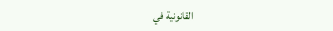القانونية في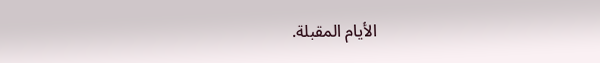الأيام المقبلة.